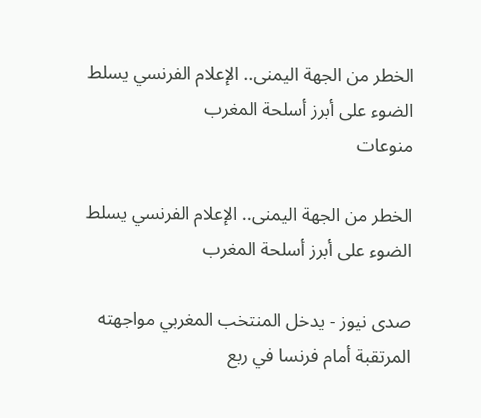الخطر من الجهة اليمنى.. الإعلام الفرنسي يسلط الضوء على أبرز أسلحة المغرب
منوعات

الخطر من الجهة اليمنى.. الإعلام الفرنسي يسلط الضوء على أبرز أسلحة المغرب

صدى نيوز - يدخل المنتخب المغربي مواجهته المرتقبة أمام فرنسا في ربع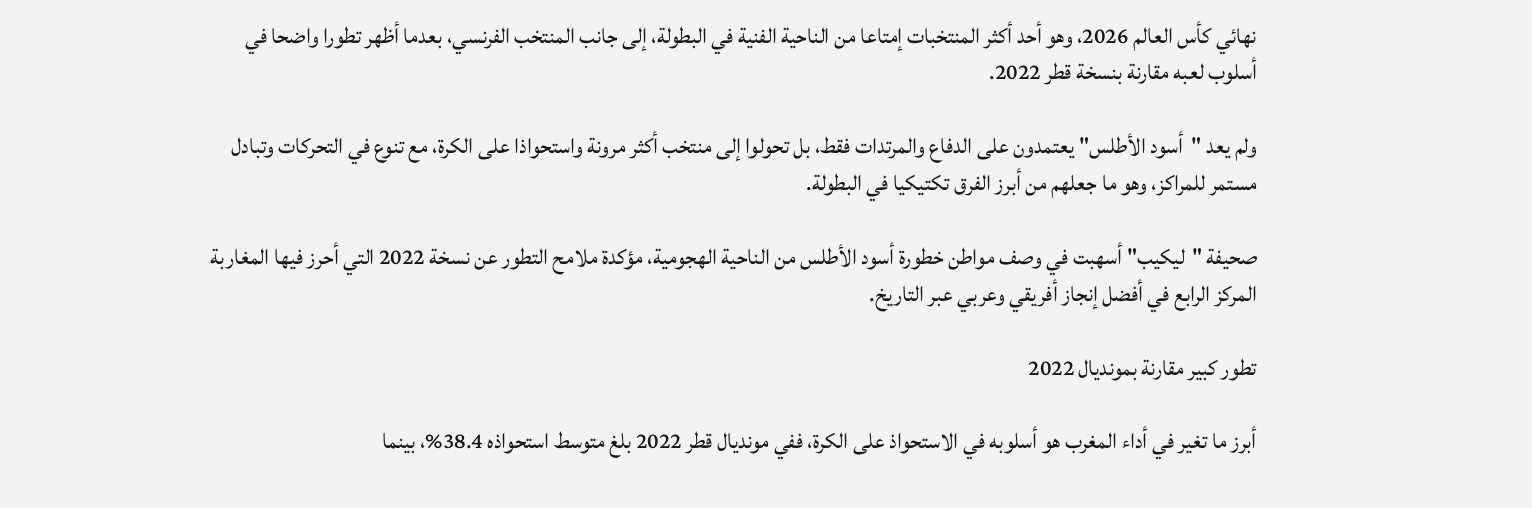نهائي كأس العالم 2026، وهو أحد أكثر المنتخبات إمتاعا من الناحية الفنية في البطولة، إلى جانب المنتخب الفرنسي، بعدما أظهر تطورا واضحا في أسلوب لعبه مقارنة بنسخة قطر 2022.

ولم يعد "أسود الأطلس" يعتمدون على الدفاع والمرتدات فقط، بل تحولوا إلى منتخب أكثر مرونة واستحواذا على الكرة، مع تنوع في التحركات وتبادل مستمر للمراكز، وهو ما جعلهم من أبرز الفرق تكتيكيا في البطولة.

صحيفة "ليكيب" أسهبت في وصف مواطن خطورة أسود الأطلس من الناحية الهجومية، مؤكدة ملامح التطور عن نسخة 2022 التي أحرز فيها المغاربة المركز الرابع في أفضل إنجاز أفريقي وعربي عبر التاريخ.

تطور كبير مقارنة بمونديال 2022

أبرز ما تغير في أداء المغرب هو أسلوبه في الاستحواذ على الكرة، ففي مونديال قطر 2022 بلغ متوسط استحواذه 38.4%، بينما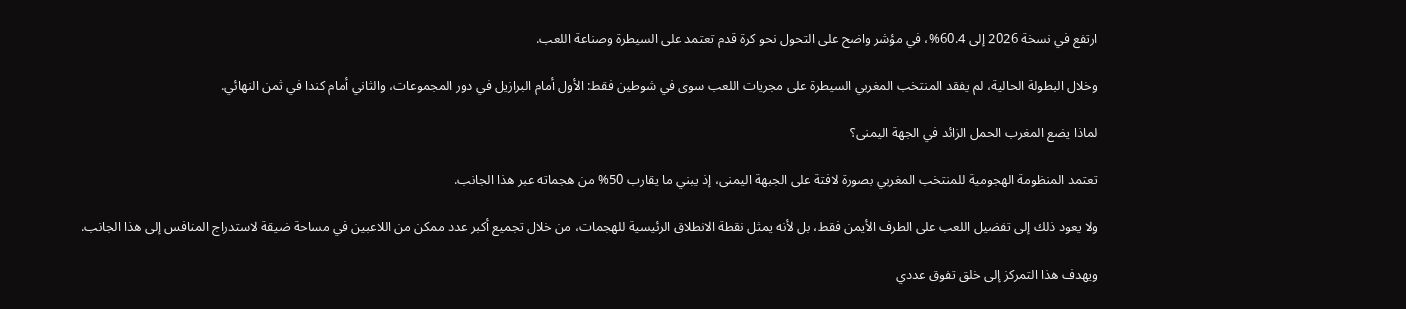ارتفع في نسخة 2026 إلى 60.4%، في مؤشر واضح على التحول نحو كرة قدم تعتمد على السيطرة وصناعة اللعب.

وخلال البطولة الحالية، لم يفقد المنتخب المغربي السيطرة على مجريات اللعب سوى في شوطين فقط: الأول أمام البرازيل في دور المجموعات، والثاني أمام كندا في ثمن النهائي.

لماذا يضع المغرب الحمل الزائد في الجهة اليمنى؟

تعتمد المنظومة الهجومية للمنتخب المغربي بصورة لافتة على الجبهة اليمنى، إذ يبني ما يقارب 50% من هجماته عبر هذا الجانب.

ولا يعود ذلك إلى تفضيل اللعب على الطرف الأيمن فقط، بل لأنه يمثل نقطة الانطلاق الرئيسية للهجمات، من خلال تجميع أكبر عدد ممكن من اللاعبين في مساحة ضيقة لاستدراج المنافس إلى هذا الجانب.

ويهدف هذا التمركز إلى خلق تفوق عددي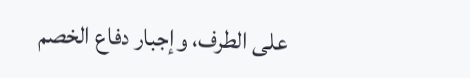على الطرف، وإجبار دفاع الخصم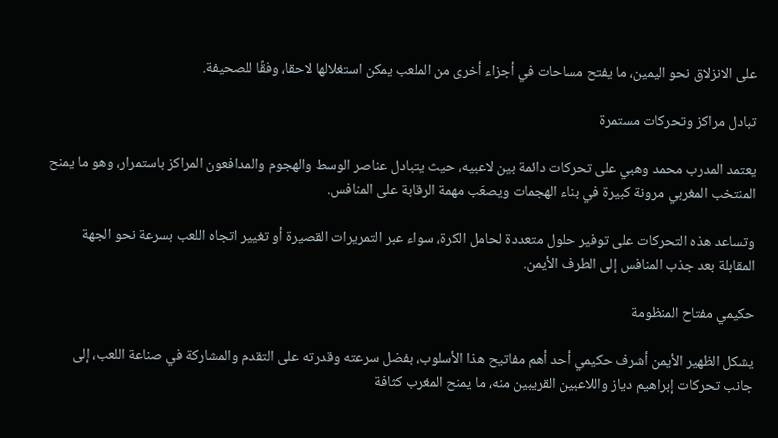على الانزلاق نحو اليمين، ما يفتح مساحات في أجزاء أخرى من الملعب يمكن استغلالها لاحقا، وفقًا للصحيفة.

تبادل مراكز وتحركات مستمرة

يعتمد المدرب محمد وهبي على تحركات دائمة بين لاعبيه، حيث يتبادل عناصر الوسط والهجوم والمدافعون المراكز باستمرار، وهو ما يمنح المنتخب المغربي مرونة كبيرة في بناء الهجمات ويصعّب مهمة الرقابة على المنافس.

وتساعد هذه التحركات على توفير حلول متعددة لحامل الكرة، سواء عبر التمريرات القصيرة أو تغيير اتجاه اللعب بسرعة نحو الجهة المقابلة بعد جذب المنافس إلى الطرف الأيمن.

حكيمي مفتاح المنظومة

يشكل الظهير الأيمن أشرف حكيمي أحد أهم مفاتيح هذا الأسلوب، بفضل سرعته وقدرته على التقدم والمشاركة في صناعة اللعب، إلى جانب تحركات إبراهيم دياز واللاعبين القريبين منه، ما يمنح المغرب كثافة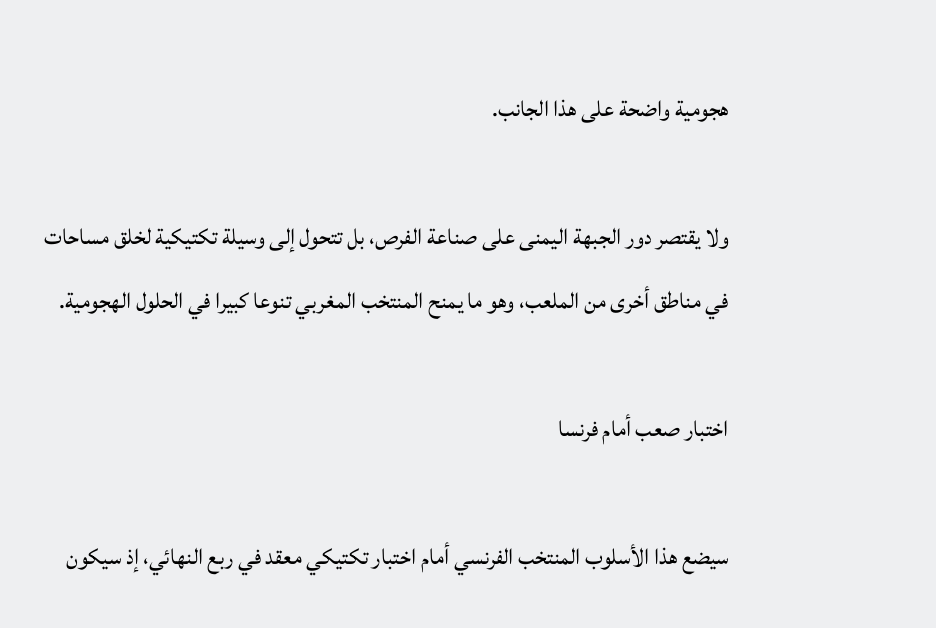هجومية واضحة على هذا الجانب.

ولا يقتصر دور الجبهة اليمنى على صناعة الفرص، بل تتحول إلى وسيلة تكتيكية لخلق مساحات في مناطق أخرى من الملعب، وهو ما يمنح المنتخب المغربي تنوعا كبيرا في الحلول الهجومية.

اختبار صعب أمام فرنسا

سيضع هذا الأسلوب المنتخب الفرنسي أمام اختبار تكتيكي معقد في ربع النهائي، إذ سيكون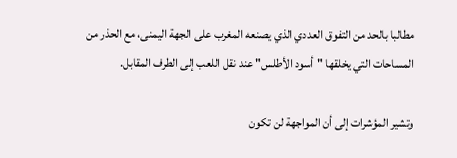مطالبا بالحد من التفوق العددي الذي يصنعه المغرب على الجهة اليمنى، مع الحذر من المساحات التي يخلقها "أسود الأطلس" عند نقل اللعب إلى الطرف المقابل.

وتشير المؤشرات إلى أن المواجهة لن تكون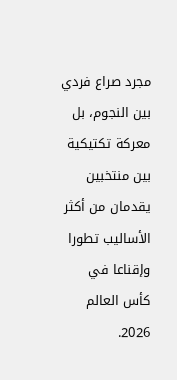مجرد صراع فردي بين النجوم، بل معركة تكتيكية بين منتخبين يقدمان من أكثر الأساليب تطورا وإقناعا في كأس العالم 2026.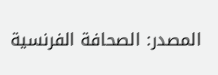المصدر: الصحافة الفرنسية